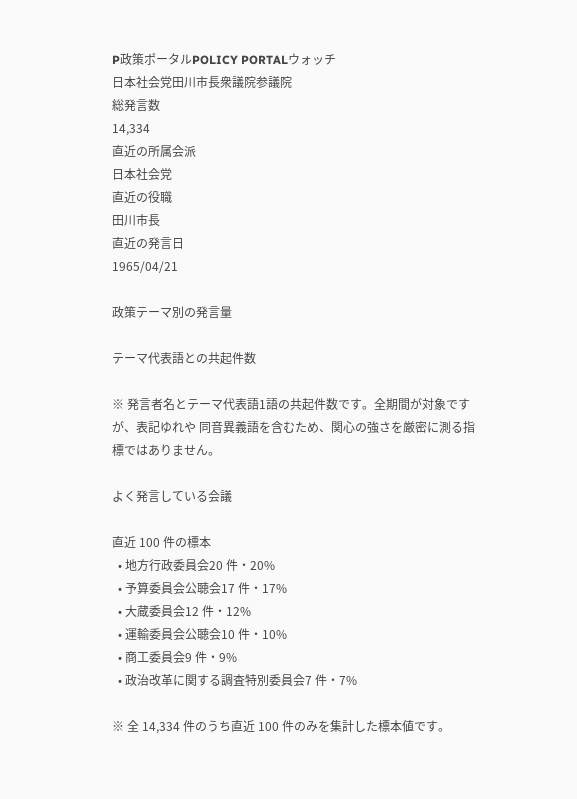P政策ポータルPOLICY PORTALウォッチ
日本社会党田川市長衆議院参議院
総発言数
14,334
直近の所属会派
日本社会党
直近の役職
田川市長
直近の発言日
1965/04/21

政策テーマ別の発言量

テーマ代表語との共起件数

※ 発言者名とテーマ代表語1語の共起件数です。全期間が対象ですが、表記ゆれや 同音異義語を含むため、関心の強さを厳密に測る指標ではありません。

よく発言している会議

直近 100 件の標本
  • 地方行政委員会20 件・20%
  • 予算委員会公聴会17 件・17%
  • 大蔵委員会12 件・12%
  • 運輸委員会公聴会10 件・10%
  • 商工委員会9 件・9%
  • 政治改革に関する調査特別委員会7 件・7%

※ 全 14,334 件のうち直近 100 件のみを集計した標本値です。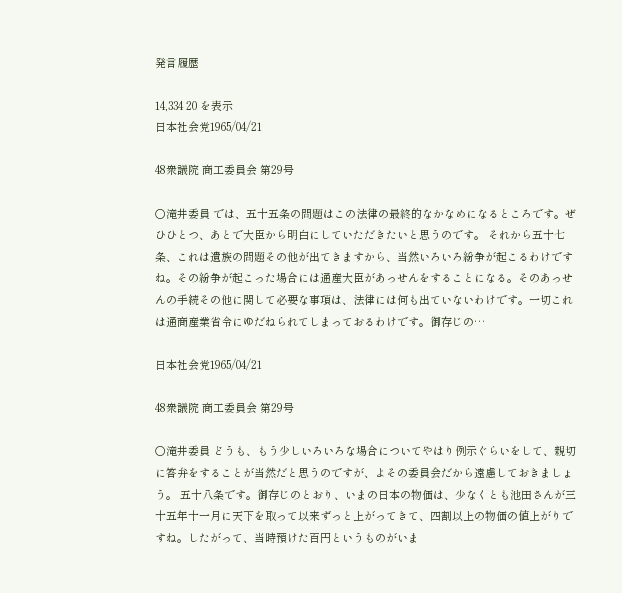発言履歴

14,334 20 を表示
日本社会党1965/04/21

48衆議院 商工委員会 第29号

○滝井委員 では、五十五条の問題はこの法律の最終的なかなめになるところです。ぜひひとつ、あとで大臣から明白にしていただきたいと思うのです。 それから五十七条、これは遺族の問題その他が出てきますから、当然いろいろ紛争が起こるわけですね。その紛争が起こった場合には通産大臣があっせんをすることになる。そのあっせんの手続その他に関して必要な事項は、法律には何も出ていないわけです。一切これは通商産業省令にゆだねられてしまっておるわけです。御存じの…

日本社会党1965/04/21

48衆議院 商工委員会 第29号

○滝井委員 どうも、もう少しいろいろな場合についてやはり例示ぐらいをして、親切に答弁をすることが当然だと思うのですが、よその委員会だから遠慮しておきましょう。 五十八条です。御存じのとおり、いまの日本の物価は、少なくとも池田さんが三十五年十一月に天下を取って以来ずっと上がってきて、四割以上の物価の値上がりですね。したがって、当時預けた百円というものがいま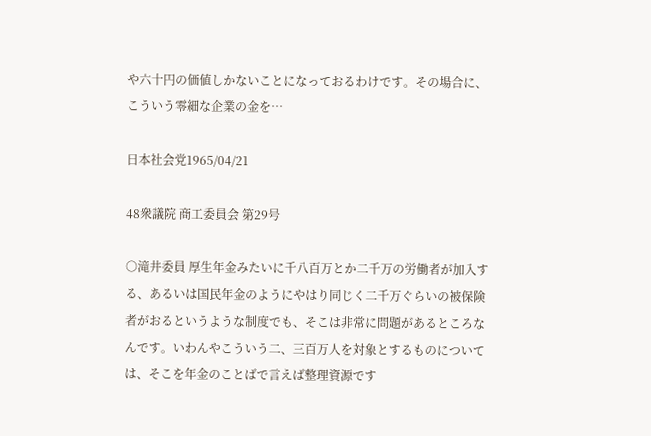や六十円の価値しかないことになっておるわけです。その場合に、こういう零細な企業の金を…

日本社会党1965/04/21

48衆議院 商工委員会 第29号

○滝井委員 厚生年金みたいに千八百万とか二千万の労働者が加入する、あるいは国民年金のようにやはり同じく二千万ぐらいの被保険者がおるというような制度でも、そこは非常に問題があるところなんです。いわんやこういう二、三百万人を対象とするものについては、そこを年金のことばで言えば整理資源です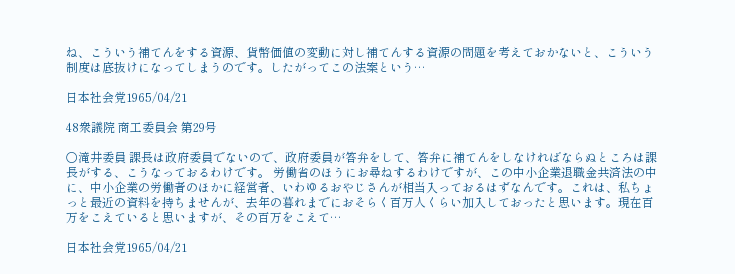ね、こういう補てんをする資源、貨幣価値の変動に対し補てんする資源の問題を考えておかないと、こういう制度は底抜けになってしまうのです。したがってこの法案という…

日本社会党1965/04/21

48衆議院 商工委員会 第29号

○滝井委員 課長は政府委員でないので、政府委員が答弁をして、答弁に補てんをしなければならぬところは課長がする、こうなっておるわけです。 労働省のほうにお尋ねするわけですが、この中小企業退職金共済法の中に、中小企業の労働者のほかに経営者、いわゆるおやじさんが相当入っておるはずなんです。これは、私ちょっと最近の資料を持ちませんが、去年の暮れまでにおそらく百万人くらい加入しておったと思います。現在百万をこえていると思いますが、その百万をこえて…

日本社会党1965/04/21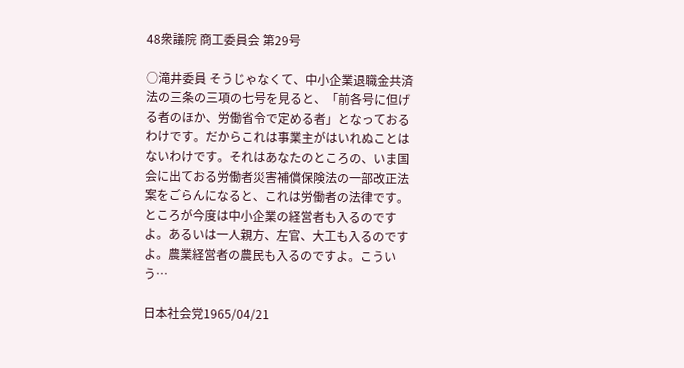48衆議院 商工委員会 第29号

○滝井委員 そうじゃなくて、中小企業退職金共済法の三条の三項の七号を見ると、「前各号に但げる者のほか、労働省令で定める者」となっておるわけです。だからこれは事業主がはいれぬことはないわけです。それはあなたのところの、いま国会に出ておる労働者災害補償保険法の一部改正法案をごらんになると、これは労働者の法律です。ところが今度は中小企業の経営者も入るのですよ。あるいは一人親方、左官、大工も入るのですよ。農業経営者の農民も入るのですよ。こういう…

日本社会党1965/04/21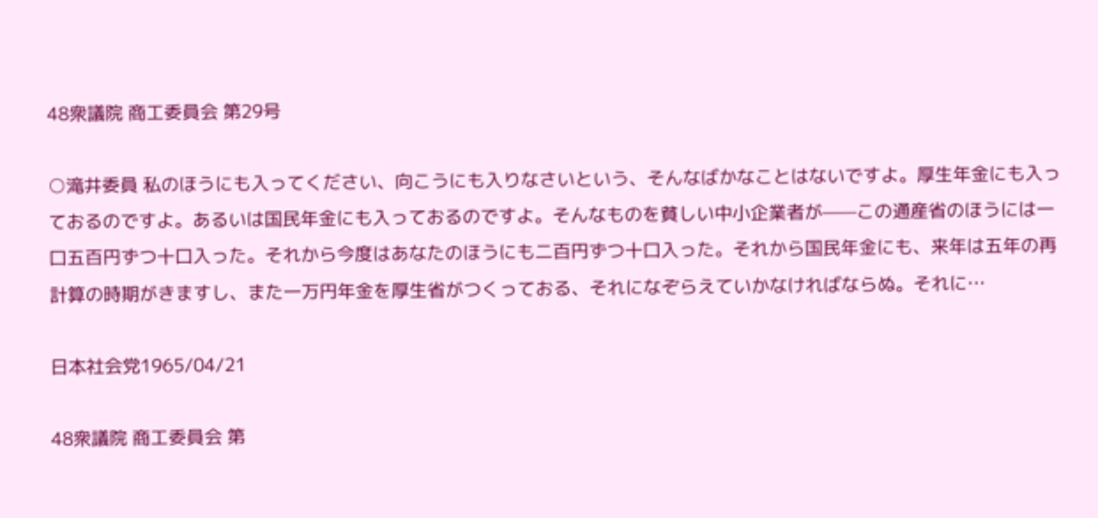48衆議院 商工委員会 第29号

○滝井委員 私のほうにも入ってください、向こうにも入りなさいという、そんなばかなことはないですよ。厚生年金にも入っておるのですよ。あるいは国民年金にも入っておるのですよ。そんなものを貧しい中小企業者が——この通産省のほうには一口五百円ずつ十口入った。それから今度はあなたのほうにも二百円ずつ十口入った。それから国民年金にも、来年は五年の再計算の時期がきますし、また一万円年金を厚生省がつくっておる、それになぞらえていかなければならぬ。それに…

日本社会党1965/04/21

48衆議院 商工委員会 第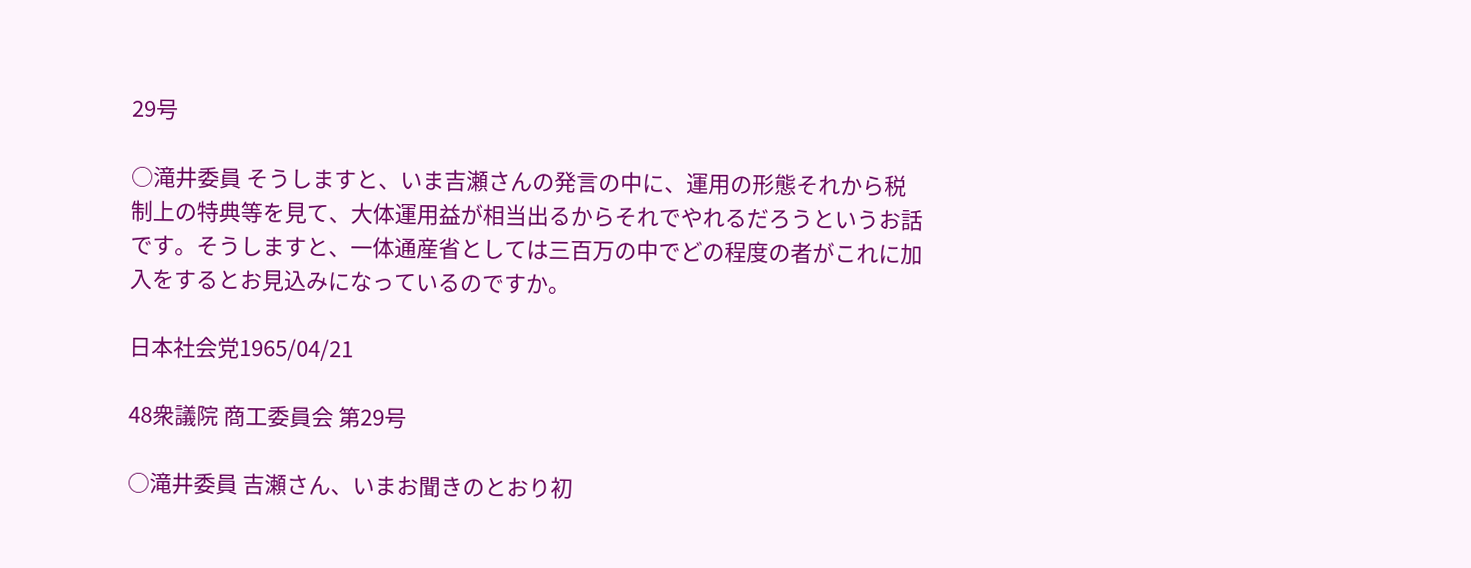29号

○滝井委員 そうしますと、いま吉瀬さんの発言の中に、運用の形態それから税制上の特典等を見て、大体運用益が相当出るからそれでやれるだろうというお話です。そうしますと、一体通産省としては三百万の中でどの程度の者がこれに加入をするとお見込みになっているのですか。

日本社会党1965/04/21

48衆議院 商工委員会 第29号

○滝井委員 吉瀬さん、いまお聞きのとおり初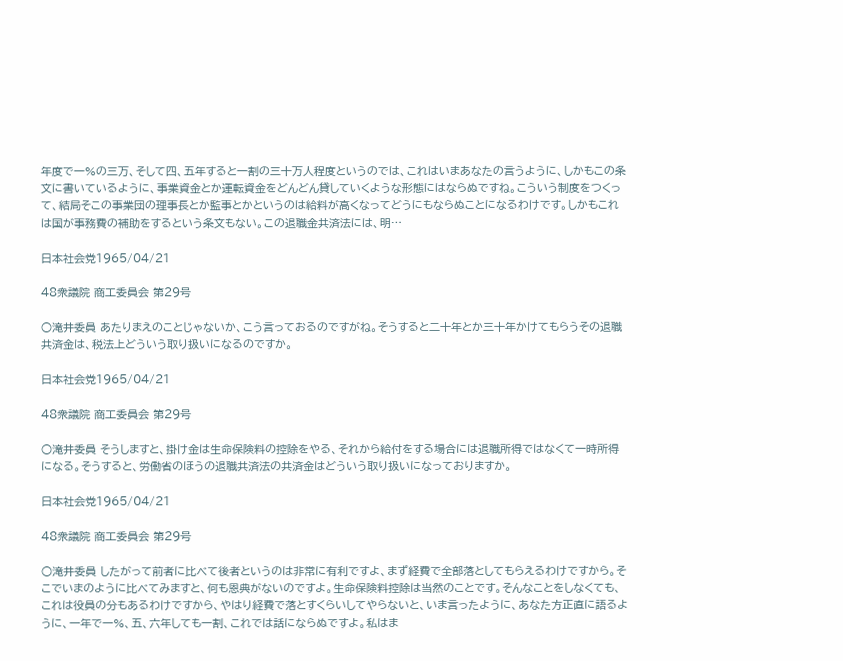年度で一%の三万、そして四、五年すると一割の三十万人程度というのでは、これはいまあなたの言うように、しかもこの条文に書いているように、事業資金とか運転資金をどんどん貸していくような形態にはならぬですね。こういう制度をつくって、結局そこの事業団の理事長とか監事とかというのは給料が高くなってどうにもならぬことになるわけです。しかもこれは国が事務費の補助をするという条文もない。この退職金共済法には、明…

日本社会党1965/04/21

48衆議院 商工委員会 第29号

○滝井委員 あたりまえのことじゃないか、こう言っておるのですがね。そうすると二十年とか三十年かけてもらうその退職共済金は、税法上どういう取り扱いになるのですか。

日本社会党1965/04/21

48衆議院 商工委員会 第29号

○滝井委員 そうしますと、掛け金は生命保険料の控除をやる、それから給付をする場合には退職所得ではなくて一時所得になる。そうすると、労働省のほうの退職共済法の共済金はどういう取り扱いになっておりますか。

日本社会党1965/04/21

48衆議院 商工委員会 第29号

○滝井委員 したがって前者に比べて後者というのは非常に有利ですよ、まず経費で全部落としてもらえるわけですから。そこでいまのように比べてみますと、何も恩典がないのですよ。生命保険料控除は当然のことです。そんなことをしなくても、これは役員の分もあるわけですから、やはり経費で落とすくらいしてやらないと、いま言ったように、あなた方正直に語るように、一年で一%、五、六年しても一割、これでは話にならぬですよ。私はま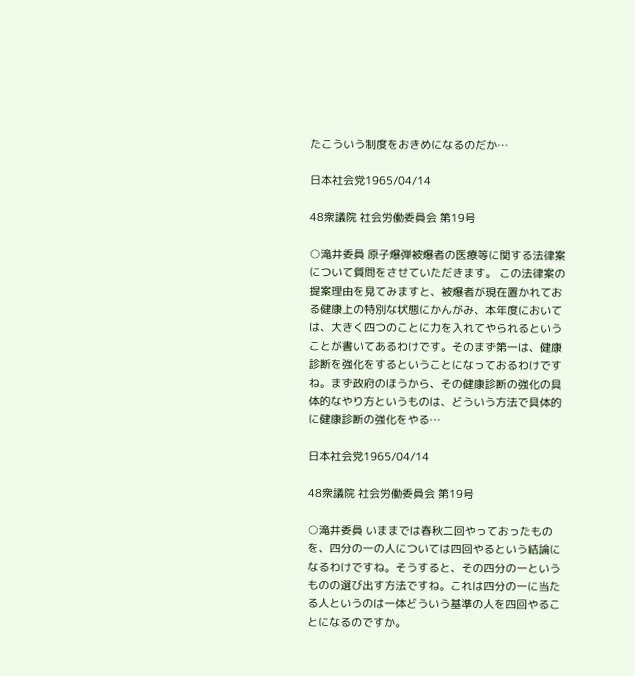たこういう制度をおきめになるのだか…

日本社会党1965/04/14

48衆議院 社会労働委員会 第19号

○滝井委員 原子爆弾被爆者の医療等に関する法律案について質問をさせていただきます。 この法律案の提案理由を見てみますと、被爆者が現在置かれておる健康上の特別な状態にかんがみ、本年度においては、大きく四つのことに力を入れてやられるということが書いてあるわけです。そのまず第一は、健康診断を強化をするということになっておるわけですね。まず政府のほうから、その健康診断の強化の具体的なやり方というものは、どういう方法で具体的に健康診断の強化をやる…

日本社会党1965/04/14

48衆議院 社会労働委員会 第19号

○滝井委員 いままでは春秋二回やっておったものを、四分の一の人については四回やるという結論になるわけですね。そうすると、その四分の一というものの選び出す方法ですね。これは四分の一に当たる人というのは一体どういう基準の人を四回やることになるのですか。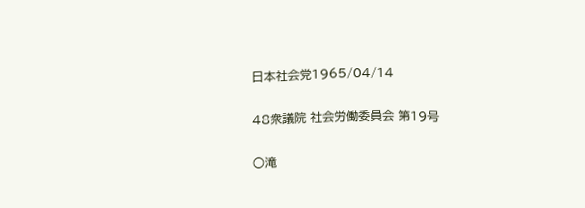日本社会党1965/04/14

48衆議院 社会労働委員会 第19号

○滝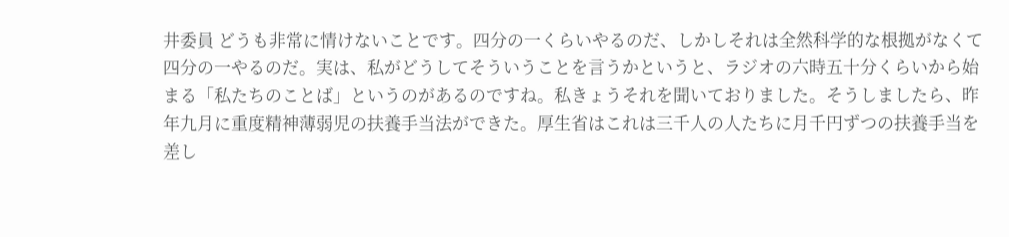井委員 どうも非常に情けないことです。四分の一くらいやるのだ、しかしそれは全然科学的な根拠がなくて四分の一やるのだ。実は、私がどうしてそういうことを言うかというと、ラジオの六時五十分くらいから始まる「私たちのことば」というのがあるのですね。私きょうそれを聞いておりました。そうしましたら、昨年九月に重度精神薄弱児の扶養手当法ができた。厚生省はこれは三千人の人たちに月千円ずつの扶養手当を差し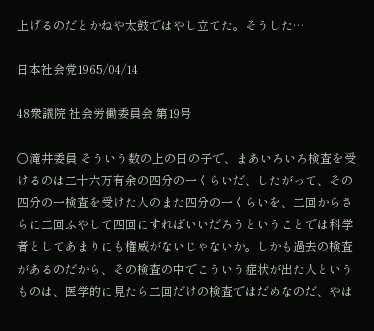上げるのだとかねや太鼓ではやし立てた。そうした…

日本社会党1965/04/14

48衆議院 社会労働委員会 第19号

○滝井委員 そういう数の上の日の子で、まあいろいろ検査を受けるのは二十六万有余の四分の一くらいだ、したがって、その四分の一検査を受けた人のまた四分の一くらいを、二回からさらに二回ふやして四回にすればいいだろうということでは科学者としてあまりにも権威がないじゃないか。しかも過去の検査があるのだから、その検査の中でこういう症状が出た人というものは、医学的に見たら二回だけの検査ではだめなのだ、やは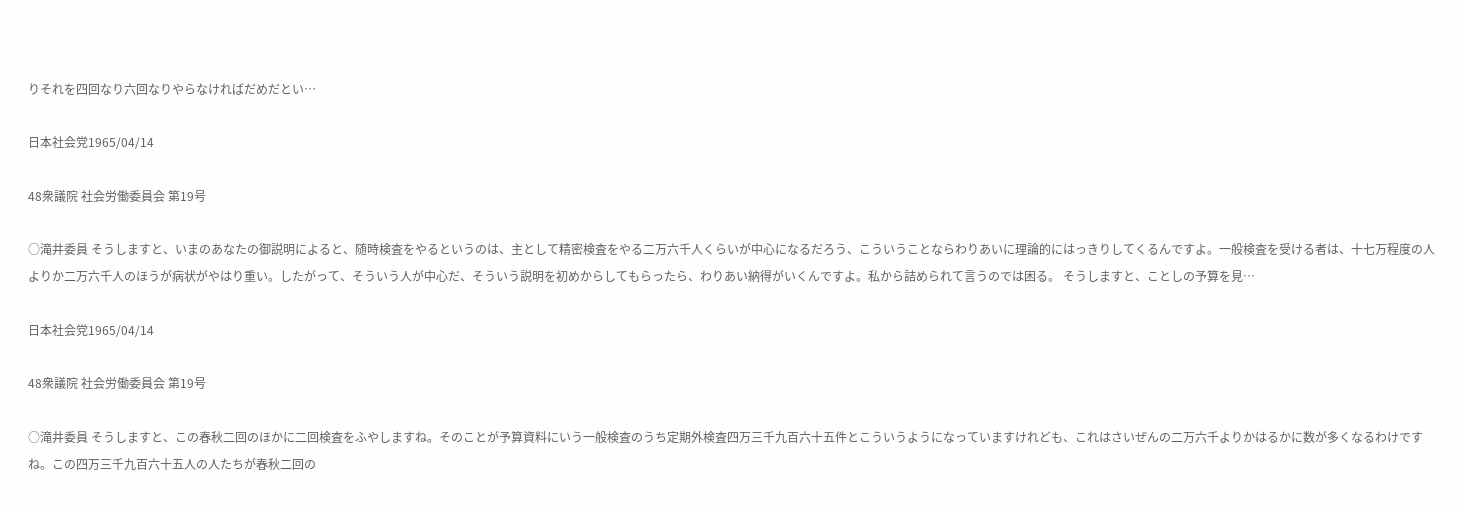りそれを四回なり六回なりやらなければだめだとい…

日本社会党1965/04/14

48衆議院 社会労働委員会 第19号

○滝井委員 そうしますと、いまのあなたの御説明によると、随時検査をやるというのは、主として精密検査をやる二万六千人くらいが中心になるだろう、こういうことならわりあいに理論的にはっきりしてくるんですよ。一般検査を受ける者は、十七万程度の人よりか二万六千人のほうが病状がやはり重い。したがって、そういう人が中心だ、そういう説明を初めからしてもらったら、わりあい納得がいくんですよ。私から詰められて言うのでは困る。 そうしますと、ことしの予算を見…

日本社会党1965/04/14

48衆議院 社会労働委員会 第19号

○滝井委員 そうしますと、この春秋二回のほかに二回検査をふやしますね。そのことが予算資料にいう一般検査のうち定期外検査四万三千九百六十五件とこういうようになっていますけれども、これはさいぜんの二万六千よりかはるかに数が多くなるわけですね。この四万三千九百六十五人の人たちが春秋二回の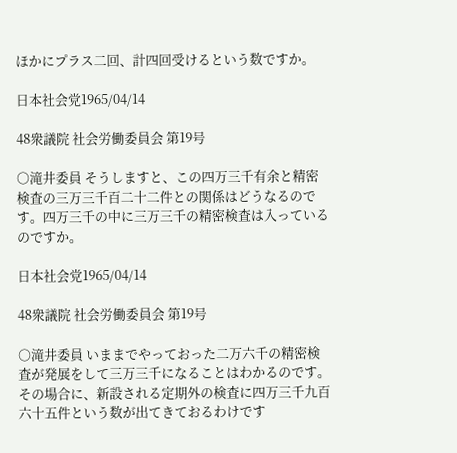ほかにプラス二回、計四回受けるという数ですか。

日本社会党1965/04/14

48衆議院 社会労働委員会 第19号

○滝井委員 そうしますと、この四万三千有余と精密検査の三万三千百二十二件との関係はどうなるのです。四万三千の中に三万三千の精密検査は入っているのですか。

日本社会党1965/04/14

48衆議院 社会労働委員会 第19号

○滝井委員 いままでやっておった二万六千の精密検査が発展をして三万三千になることはわかるのです。その場合に、新設される定期外の検査に四万三千九百六十五件という数が出てきておるわけです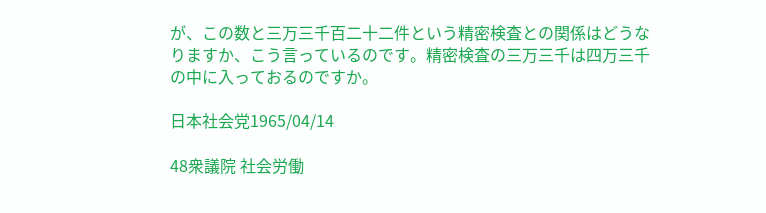が、この数と三万三千百二十二件という精密検査との関係はどうなりますか、こう言っているのです。精密検査の三万三千は四万三千の中に入っておるのですか。

日本社会党1965/04/14

48衆議院 社会労働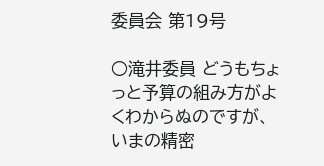委員会 第19号

○滝井委員 どうもちょっと予算の組み方がよくわからぬのですが、いまの精密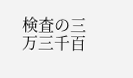検査の三万三千百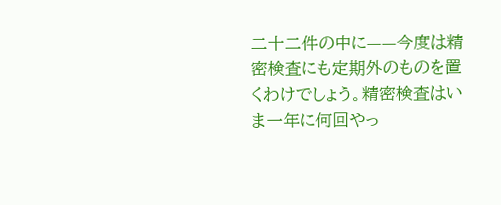二十二件の中に——今度は精密検査にも定期外のものを置くわけでしょう。精密検査はいま一年に何回やっ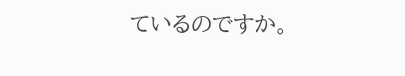ているのですか。